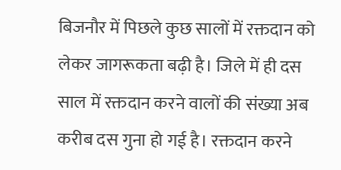बिजनौर में पिछले कुछ सालों में रक्तदान को लेकर जागरूकता बढ़ी है। जिले में ही दस साल में रक्तदान करने वालों की संख्या अब करीब दस गुना हो गई है। रक्तदान करने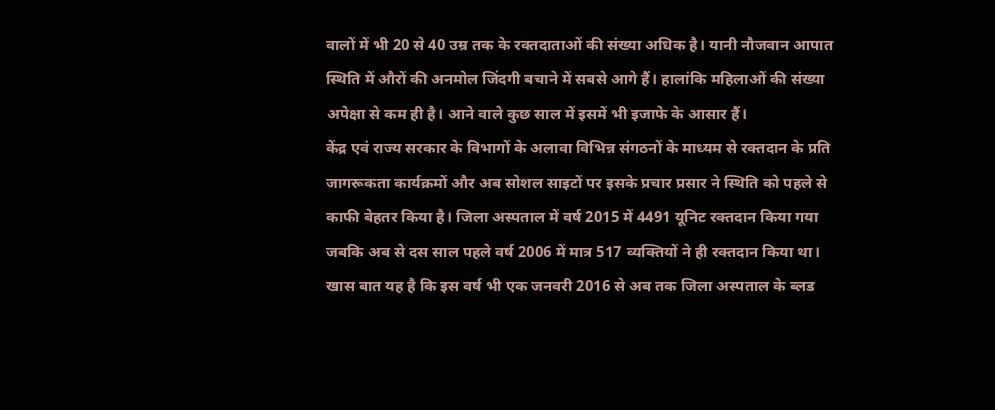वालों में भी 20 से 40 उम्र तक के रक्तदाताओं की संख्या अधिक है। यानी नौजवान आपात स्थिति में औरों की अनमोल जिंदगी बचाने में सबसे आगे हैं। हालांकि महिलाओं की संख्या अपेक्षा से कम ही है। आने वाले कुछ साल में इसमें भी इजाफे के आसार हैं।
केंद्र एवं राज्य सरकार के विभागों के अलावा विभिन्न संगठनों के माध्यम से रक्तदान के प्रति जागरूकता कार्यक्रमों और अब सोशल साइटों पर इसके प्रचार प्रसार ने स्थिति को पहले से काफी बेहतर किया है। जिला अस्पताल में वर्ष 2015 में 4491 यूनिट रक्तदान किया गया जबकि अब से दस साल पहले वर्ष 2006 में मात्र 517 व्यक्तियों ने ही रक्तदान किया था।
खास बात यह है कि इस वर्ष भी एक जनवरी 2016 से अब तक जिला अस्पताल के ब्लड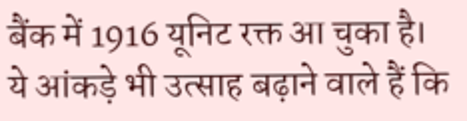बैंक में 1916 यूनिट रक्त आ चुका है। ये आंकड़े भी उत्साह बढ़ाने वाले हैं कि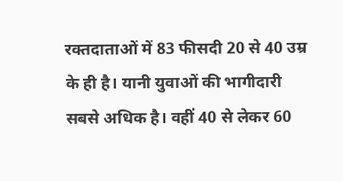रक्तदाताओं में 83 फीसदी 20 से 40 उम्र के ही है। यानी युवाओं की भागीदारी सबसे अधिक है। वहीं 40 से लेकर 60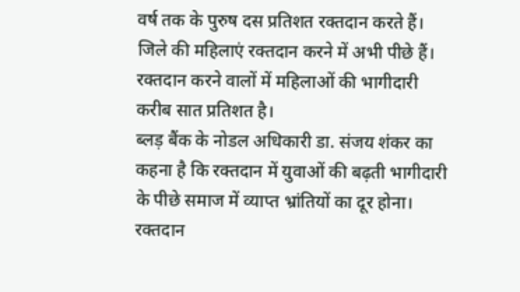वर्ष तक के पुरुष दस प्रतिशत रक्तदान करते हैं।
जिले की महिलाएं रक्तदान करने में अभी पीछे हैं। रक्तदान करने वालों में महिलाओं की भागीदारी करीब सात प्रतिशत है।
ब्लड़ बैंक के नोडल अधिकारी डा. संजय शंकर का कहना है कि रक्तदान में युवाओं की बढ़ती भागीदारी के पीछे समाज में व्याप्त भ्रांतियों का दूर होना। रक्तदान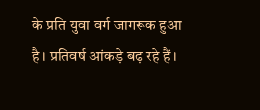के प्रति युवा वर्ग जागरूक हुआ है। प्रतिवर्ष आंकड़े बढ़ रहे हैं।